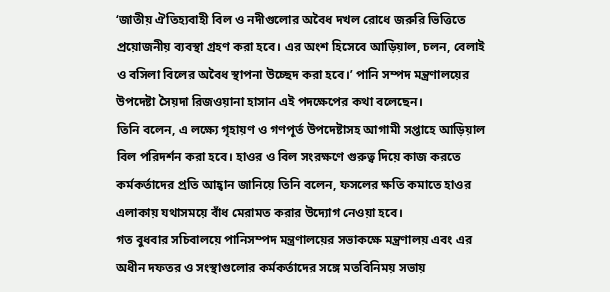‘জাতীয় ঐতিহ্যবাহী বিল ও নদীগুলোর অবৈধ দখল রোধে জরুরি ভিত্তিতে প্রয়োজনীয় ব্যবস্থা গ্রহণ করা হবে। এর অংশ হিসেবে আড়িয়াল, চলন, বেলাই ও বসিলা বিলের অবৈধ স্থাপনা উচ্ছেদ করা হবে।’ পানি সম্পদ মন্ত্রণালয়ের উপদেষ্টা সৈয়দা রিজওয়ানা হাসান এই পদক্ষেপের কথা বলেছেন।
তিনি বলেন, এ লক্ষ্যে গৃহায়ণ ও গণপূর্ত উপদেষ্টাসহ আগামী সপ্তাহে আড়িয়াল বিল পরিদর্শন করা হবে। হাওর ও বিল সংরক্ষণে গুরুত্ব দিয়ে কাজ করতে কর্মকর্তাদের প্রতি আহ্বান জানিয়ে তিনি বলেন, ফসলের ক্ষতি কমাতে হাওর এলাকায় যথাসময়ে বাঁধ মেরামত করার উদ্যোগ নেওয়া হবে।
গত বুধবার সচিবালয়ে পানিসম্পদ মন্ত্রণালয়ের সভাকক্ষে মন্ত্রণালয় এবং এর অধীন দফতর ও সংস্থাগুলোর কর্মকর্তাদের সঙ্গে মতবিনিময় সভায়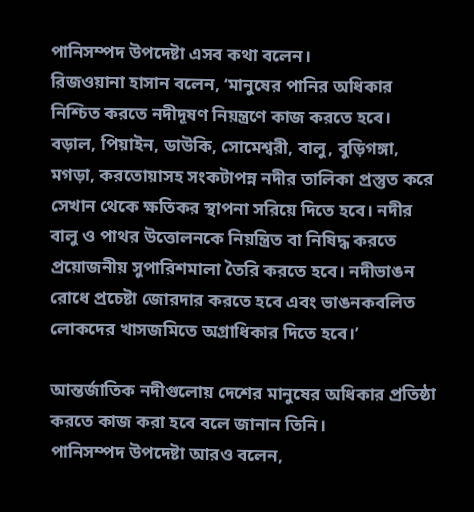পানিসম্পদ উপদেষ্টা এসব কথা বলেন।
রিজওয়ানা হাসান বলেন, ‘মানুষের পানির অধিকার নিশ্চিত করতে নদীদূষণ নিয়ন্ত্রণে কাজ করতে হবে। বড়াল, পিয়াইন, ডাউকি, সোমেশ্বরী, বালু, বুড়িগঙ্গা, মগড়া, করতোয়াসহ সংকটাপন্ন নদীর তালিকা প্রস্তুত করে সেখান থেকে ক্ষতিকর স্থাপনা সরিয়ে দিতে হবে। নদীর বালু ও পাথর উত্তোলনকে নিয়ন্ত্রিত বা নিষিদ্ধ করতে প্রয়োজনীয় সুপারিশমালা তৈরি করতে হবে। নদীভাঙন রোধে প্রচেষ্টা জোরদার করতে হবে এবং ভাঙনকবলিত লোকদের খাসজমিতে অগ্রাধিকার দিতে হবে।’

আন্তর্জাতিক নদীগুলোয় দেশের মানুষের অধিকার প্রতিষ্ঠা করতে কাজ করা হবে বলে জানান তিনি।
পানিসম্পদ উপদেষ্টা আরও বলেন,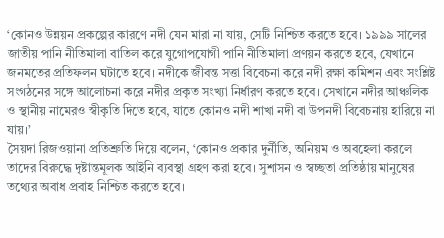‘কোনও উন্নয়ন প্রকল্পের কারণে নদী যেন মারা না যায়, সেটি নিশ্চিত করতে হবে। ১৯৯৯ সালের জাতীয় পানি নীতিমালা বাতিল করে যুগোপযোগী পানি নীতিমালা প্রণয়ন করতে হবে, যেখানে জনমতের প্রতিফলন ঘটাতে হবে। নদীকে জীবন্ত সত্তা বিবেচনা করে নদী রক্ষা কমিশন এবং সংশ্লিষ্ট সংগঠনের সঙ্গে আলোচনা করে নদীর প্রকৃত সংখ্যা নির্ধারণ করতে হবে। সেখানে নদীর আঞ্চলিক ও স্থানীয় নামেরও স্বীকৃতি দিতে হবে, যাতে কোনও নদী শাখা নদী বা উপনদী বিবেচনায় হারিয়ে না যায়।’
সৈয়দা রিজওয়ানা প্রতিশ্রুতি দিয়ে বলেন, ‘কোনও প্রকার দুর্নীতি, অনিয়ম ও অবহেলা করলে তাদের বিরুদ্ধে দৃষ্টান্তমূলক আইনি ব্যবস্থা গ্রহণ করা হবে। সুশাসন ও স্বচ্ছতা প্রতিষ্ঠায় মানুষের তথ্যের অবাধ প্রবাহ নিশ্চিত করতে হবে।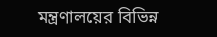মন্ত্রণালয়ের বিভিন্ন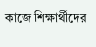কাজে শিক্ষার্থীদের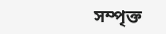সম্পৃক্ত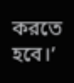করতে হবে।’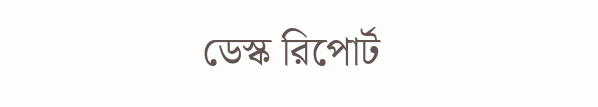ডেস্ক রিপোর্ট